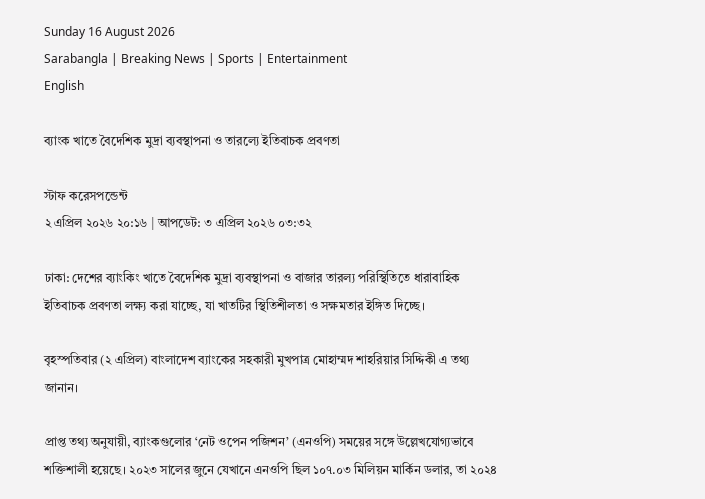Sunday 16 August 2026
Sarabangla | Breaking News | Sports | Entertainment
English

ব্যাংক খাতে বৈদেশিক মুদ্রা ব্যবস্থাপনা ও তারল্যে ইতিবাচক প্রবণতা

স্টাফ করেসপন্ডেন্ট
২ এপ্রিল ২০২৬ ২০:১৬ | আপডেট: ৩ এপ্রিল ২০২৬ ০৩:৩২

ঢাকা: দেশের ব্যাংকিং খাতে বৈদেশিক মুদ্রা ব্যবস্থাপনা ও বাজার তারল্য পরিস্থিতিতে ধারাবাহিক ইতিবাচক প্রবণতা লক্ষ্য করা যাচ্ছে, যা খাতটির স্থিতিশীলতা ও সক্ষমতার ইঙ্গিত দিচ্ছে।

বৃহস্প‌তিবার (২ এপ্রিল) বাংলা‌দেশ ব্যাংকের সহকা‌রী মুখপাত্র মোহাম্মদ শাহরিয়ার সিদ্দিকী এ তথ্য জানান।

প্রাপ্ত তথ্য অনুযায়ী, ব্যাংকগুলোর ‘নেট ওপেন পজিশন’ (এনওপি) সময়ের সঙ্গে উল্লেখযোগ্যভাবে শক্তিশালী হয়েছে। ২০২৩ সালের জুনে যেখানে এনও‌পি ছিল ১০৭.০৩ মিলিয়ন মার্কিন ডলার, তা ২০২৪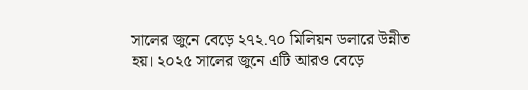সালের জুনে বেড়ে ২৭২.৭০ মিলিয়ন ডলারে উন্নীত হয়। ২০২৫ সালের জুনে এটি আরও বেড়ে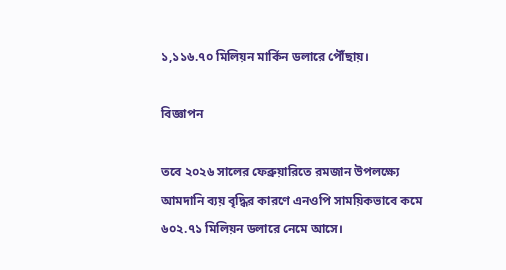১,১১৬.৭০ মিলিয়ন মার্কিন ডলারে পৌঁছায়।

বিজ্ঞাপন

তবে ২০২৬ সালের ফেব্রুয়ারিতে রমজান উপলক্ষ্যে আমদানি ব্যয় বৃদ্ধির কারণে এনওপি সাময়িকভাবে কমে ৬০২.৭১ মিলিয়ন ডলারে নেমে আসে।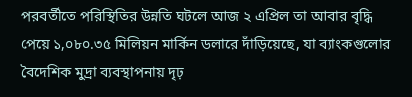পরবর্তীতে পরিস্থিতির উন্নতি ঘটলে আজ ২ এপ্রিল তা আবার বৃদ্ধি পেয়ে ১,০৮০.৩৫ মিলিয়ন মার্কিন ডলারে দাঁড়িয়েছে, যা ব্যাংকগুলোর বৈদেশিক মুদ্রা ব্যবস্থাপনায় দৃঢ়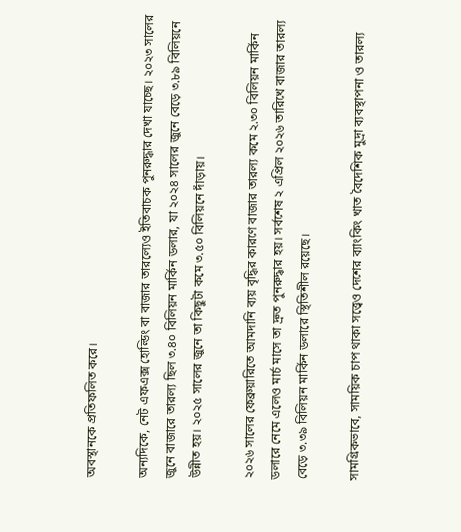অবস্থানকে প্রতিফলিত করে।

অন্যদিকে, নেট এফএক্স হোল্ডিং বা বাজার তারল্যেও ইতিবাচক পুনরুদ্ধার দেখা যাচ্ছে। ২০২৩ সালের জুনে বাজারে তারল্য ছিল ৩.৪০ বিলিয়ন মার্কিন ডলার, যা ২০২৪ সালের জুনে বেড়ে ৩.৮৯ বিলিয়নে উন্নীত হয়। ২০২৫ সালের জুনে তা কিছুটা কমে ৩.৫০ বিলিয়নে দাঁড়ায়।

২০২৬ সালের ফেব্রুয়ারিতে আমদানি ব্যয় বৃদ্ধির কারণে বাজার তারল্য কমে ২.৩০ বিলিয়ন মার্কিন ডলারে নেমে এলেও মার্চ মাসে তা দ্রুত পুনরুদ্ধার হয়। সর্বশেষ ২ এপ্রিল ২০২৬ তারিখে বাজার তারল্য বেড়ে ৩.৩৯ বিলিয়ন মার্কিন ডলারে স্থিতিশীল রয়েছে।

সামগ্রিকভাবে, সাময়িক চাপ থাকা সত্ত্বেও দেশের ব্যাংকিং খাত বৈদেশিক মুদ্রা ব্যবস্থাপনা ও তারল্য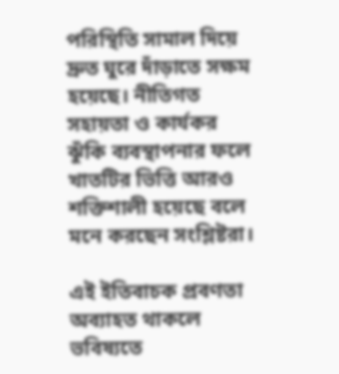পরিস্থিতি সামাল দিয়ে দ্রুত ঘুরে দাঁড়াতে সক্ষম হয়েছে। নীতিগত সহায়তা ও কার্যকর ঝুঁকি ব্যবস্থাপনার ফলে খাতটির ভিত্তি আরও শক্তিশালী হয়েছে বলে মনে করছেন সংশ্লিষ্টরা।

এই ইতিবাচক প্রবণতা অব্যাহত থাকলে ভবিষ্যতে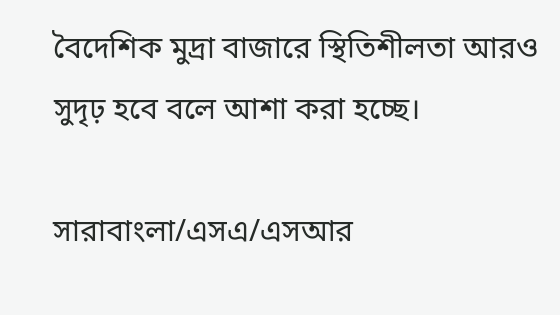বৈদেশিক মুদ্রা বাজারে স্থিতিশীলতা আরও সুদৃঢ় হবে বলে আশা করা হচ্ছে।

সারাবাংলা/এসএ/এসআর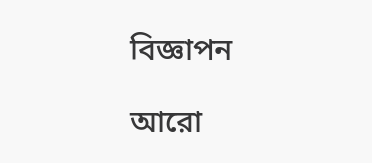বিজ্ঞাপন

আরো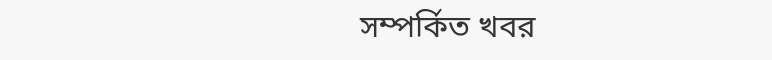সম্পর্কিত খবর